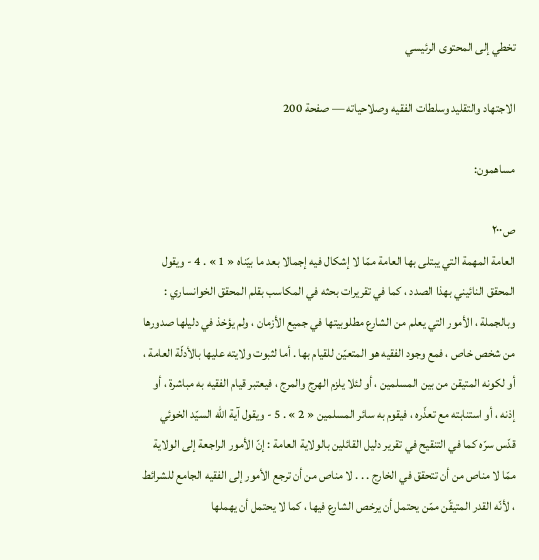تخطي إلى المحتوى الرئيسي

الاجتهاد والتقليد وسلطات الفقيه وصلاحياته — صفحة 200

مساهمون:

ص٢٠٠
العامة المهمة التي يبتلى بها العامة ممّا لا إشكال فيه إجمالا بعد ما بيّناه « 1 » . 4 - ويقول المحقق النائيني بهذا الصدد ، كما في تقريرات بحثه في المكاسب بقلم المحقق الخوانساري : وبالجملة ، الأمور التي يعلم من الشارع مطلوبيتها في جميع الأزمان ، ولم يؤخذ في دليلها صدورها من شخص خاص ، فمع وجود الفقيه هو المتعيّن للقيام بها . أما لثبوت ولايته عليها بالأدلّة العامة ، أو لكونه المتيقن من بين المسلمين ، أو لئلا يلزم الهرج والمرج ، فيعتبر قيام الفقيه به مباشرة ، أو إذنه ، أو استنابته مع تعذّره ، فيقوم به سائر المسلمين « 2 » . 5 - ويقول آية اللّه السيّد الخوئي قدّس سرّه كما في التنقيح في تقرير دليل القائلين بالولاية العامة : إنّ الأمور الراجعة إلى الولاية ممّا لا مناص من أن تتحقق في الخارج . . . لا مناص من أن ترجع الأمور إلى الفقيه الجامع للشرائط ، لأنّه القدر المتيقّن ممّن يحتمل أن يرخص الشارع فيها ، كما لا يحتمل أن يهملها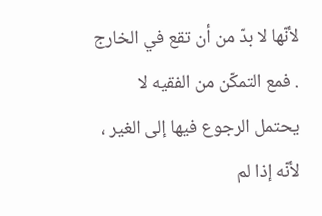لأنّها لا بدّ من أن تقع في الخارج . فمع التمكّن من الفقيه لا يحتمل الرجوع فيها إلى الغير ، لأنّه إذا لم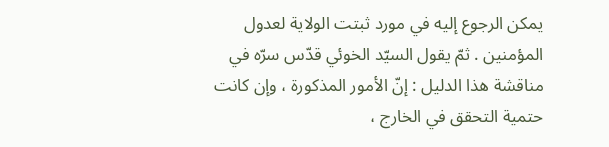يمكن الرجوع إليه في مورد ثبتت الولاية لعدول المؤمنين . ثمّ يقول السيّد الخوئي قدّس سرّه في مناقشة هذا الدليل : إنّ الأمور المذكورة ، وإن كانت حتمية التحقق في الخارج ،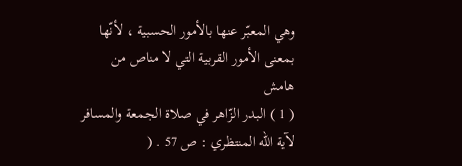وهي المعبّر عنها بالأمور الحسبية ، لأنّها بمعنى الأمور القربية التي لا مناص من
هامش
( 1 ) البدر الزّاهر في صلاة الجمعة والمسافر لآية اللّه المنتظري : ص 57 . (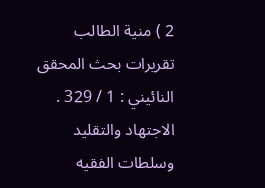2 ) منية الطالب تقريرات بحث المحقق النائيني : 1 / 329 .
الاجتهاد والتقليد وسلطات الفقيه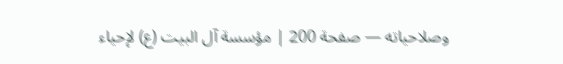وصلاحياته — صفحة 200 | مؤسسة آل البيت (ع) لإحياء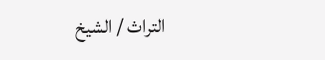التراث / الشيخ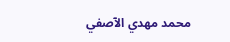محمد مهدي الآصفي